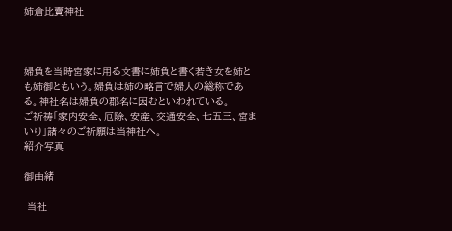姉倉比賣神社



婦負を当時宮家に用る文書に姉負と書く若き女を姉とも姉御ともいう。婦負は姉の略言で婦人の総称である。神社名は婦負の郡名に因むといわれている。
ご祈祷「家内安全、厄除、安産、交通安全、七五三、宮まいり」諸々のご祈願は当神社へ。
紹介写真

御由緒

 当社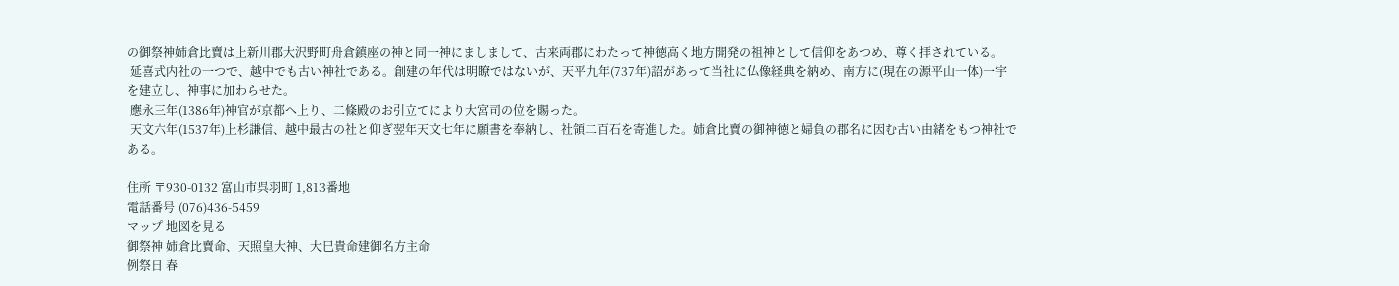の御祭神姉倉比賣は上新川郡大沢野町舟倉鎮座の神と同一神にましまして、古来両郡にわたって神徳高く地方開発の祖神として信仰をあつめ、尊く拝されている。
 延喜式内社の一つで、越中でも古い神社である。創建の年代は明瞭ではないが、天平九年(737年)詔があって当社に仏像経典を納め、南方に(現在の源平山一体)一宇を建立し、神事に加わらせた。
 應永三年(1386年)神官が京都へ上り、二條殿のお引立てにより大宮司の位を賜った。
 天文六年(1537年)上杉謙信、越中最古の社と仰ぎ翌年天文七年に願書を奉納し、社領二百石を寄進した。姉倉比賣の御神徳と婦負の郡名に因む古い由緒をもつ神社である。

住所 〒930-0132 富山市呉羽町 1,813番地
電話番号 (076)436-5459
マップ 地図を見る
御祭神 姉倉比賣命、天照皇大神、大巳貴命建御名方主命
例祭日 春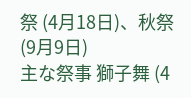祭 (4月18日)、秋祭 (9月9日)
主な祭事 獅子舞 (4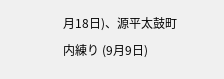月18日)、源平太鼓町内練り (9月9日)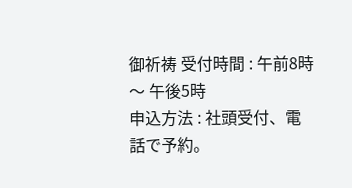御祈祷 受付時間 : 午前8時 〜 午後5時
申込方法 : 社頭受付、電話で予約。